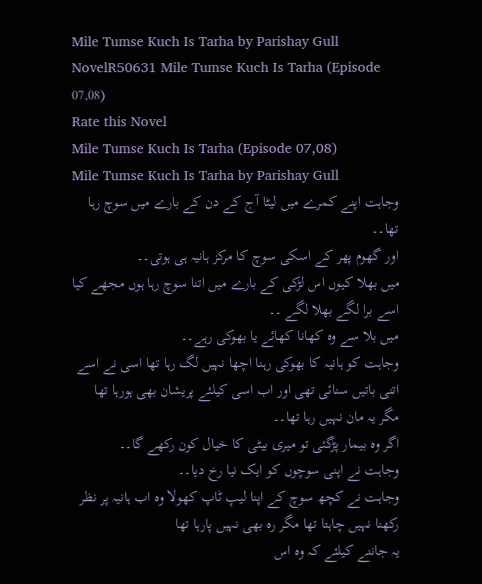Mile Tumse Kuch Is Tarha by Parishay Gull NovelR50631 Mile Tumse Kuch Is Tarha (Episode 07,08)
Rate this Novel
Mile Tumse Kuch Is Tarha (Episode 07,08)
Mile Tumse Kuch Is Tarha by Parishay Gull
وجاہت اپنے کمرے میں لیٹا آج کے دن کے بارے میں سوچ رہا تھا۔۔
اور گھوم پھر کے اسکی سوچ کا مرکز ہانیہ ہی ہوتی۔۔
میں بھلا کیوں اس لڑکی کے بارے میں اتنا سوچ رہا ہوں مجھے کیا اسے برا لگے بھلا لگے ۔۔
میں بلا سے وہ کھانا کھائے یا بھوکی رہے۔۔
وجاہت کو ہانیہ کا بھوکی رہنا اچھا نہیں لگ رہا تھا اسی نے اسے اتنی باتیں سنائی تھی اور اب اسی کیلئے پریشان بھی ہورہا تھا
مگر یہ مان نہیں رہا تھا۔۔
اگر وہ بیمار پڑگئی تو میری بیٹی کا خیال کون رکھے گا۔۔
وجاہت نے اپنی سوچوں کو ایک نیا رخ دیا۔۔
وجاہت نے کچھ سوچ کے اپنا لیپ ٹاپ کھولا وہ اب ہانیہ پر نظر رکھنا نہیں چاہتا تھا مگر رہ بھی نہیں پارہا تھا
یہ جاننے کیلئے کہ وہ اس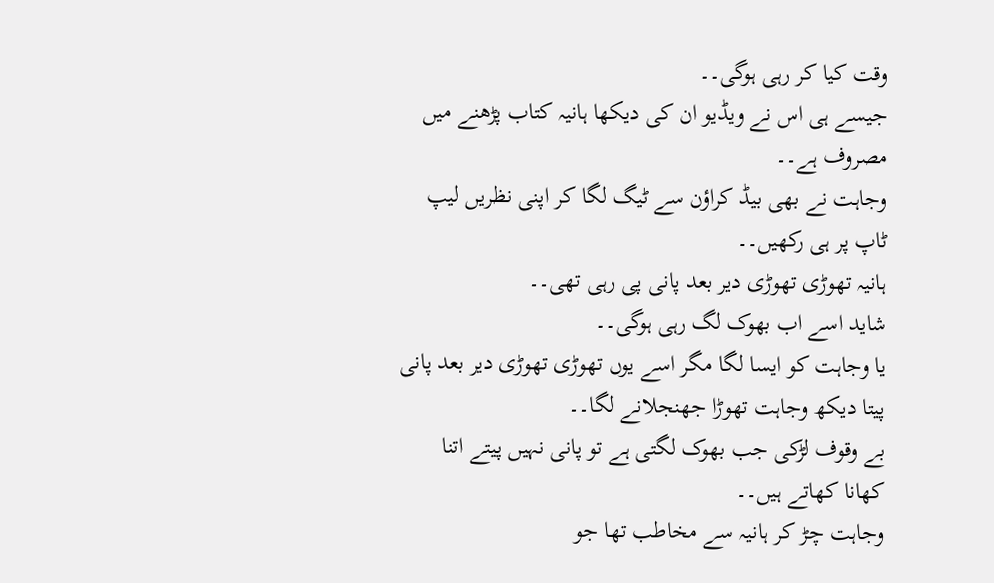وقت کیا کر رہی ہوگی۔۔
جیسے ہی اس نے ویڈیو ان کی دیکھا ہانیہ کتاب پڑھنے میں مصروف ہے۔۔
وجاہت نے بھی بیڈ کراؤن سے ٹیگ لگا کر اپنی نظریں لیپ ٹاپ پر ہی رکھیں۔۔
ہانیہ تھوڑی تھوڑی دیر بعد پانی پی رہی تھی۔۔
شاید اسے اب بھوک لگ رہی ہوگی۔۔
یا وجاہت کو ایسا لگا مگر اسے یوں تھوڑی تھوڑی دیر بعد پانی پیتا دیکھ وجاہت تھوڑا جھنجلانے لگا۔۔
بے وقوف لڑکی جب بھوک لگتی ہے تو پانی نہیں پیتے اتنا کھانا کھاتے ہیں۔۔
وجاہت چڑ کر ہانیہ سے مخاطب تھا جو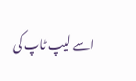اسے لیپ ٹاپ کی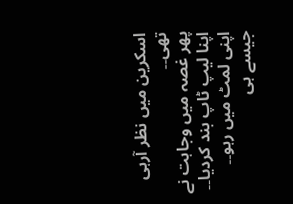اسکرین میں نظر آرہی تھی۔۔
پھر غصہ میں وجاہت نے اپنا لیپ ٹاپ بند کردیا۔۔
اپنی لمٹ میں رہو۔۔
جیسے ہی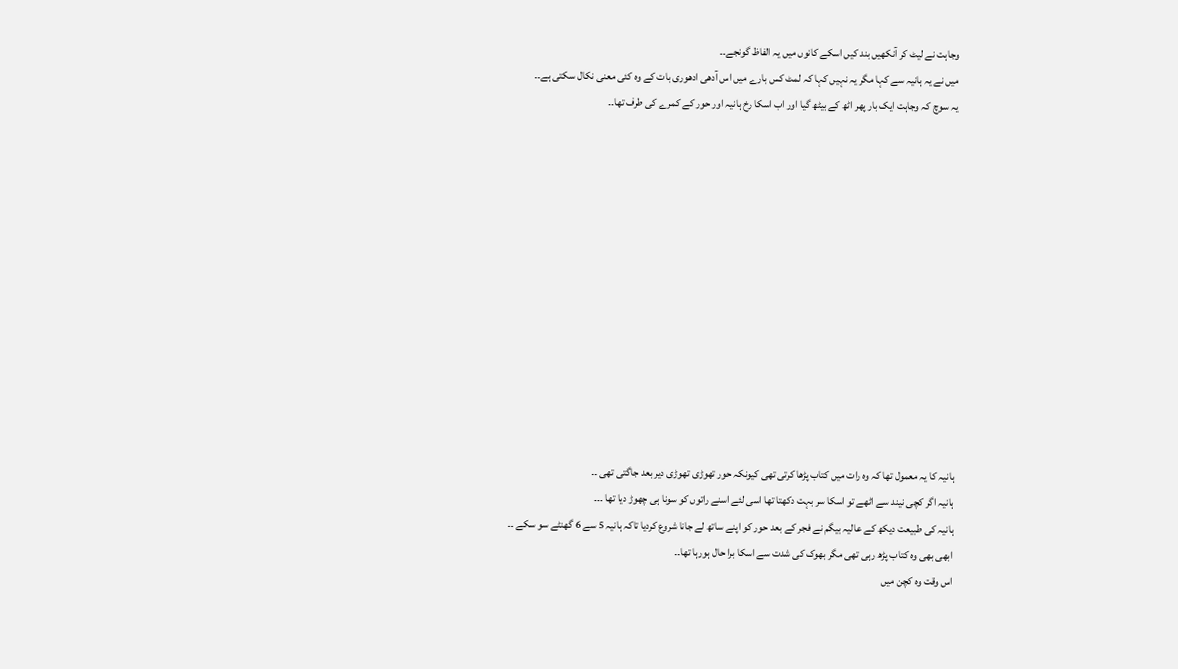وجاہت نے لیٹ کر آنکھیں بند کیں اسکے کانوں میں یہ الفاظ گونجے۔۔
میں نے یہ ہانیہ سے کہا مگر یہ نہیں کہا کہ لمٹ کس بارے میں اس آدھی ادھوری بات کے وہ کئی معنی نکال سکتی ہے۔۔
یہ سوچ کہ وجاہت ایک بار پھر اٹھ کے بیٹھ گیا اور اب اسکا رخ ہانیہ اور حور کے کمرے کی طرف تھا۔۔













ہانیہ کا یہ معمول تھا کہ وہ رات میں کتاب پڑھا کرتی تھی کیونکہ حور تھوڑی تھوڑی دیر بعد جاگتی تھی ۔۔
ہانیہ اگر کچی نیند سے اٹھے تو اسکا سر بہت دکھتا تھا اسی لئے اسنے راتوں کو سونا ہی چھوڑ دیا تھا ۔۔۔
ہانیہ کی طبیعت دیکھ کے عالیہ بیگم نے فجر کے بعد حور کو اپنے ساتھ لے جانا شروع کردیا تاکہ ہانیہ 5 سے 6 گھنٹے سو سکے ۔۔
ابھی بھی وہ کتاب پڑھ رہی تھی مگر بھوک کی شدت سے اسکا برا حال ہورہا تھا۔۔
اس وقت وہ کچن میں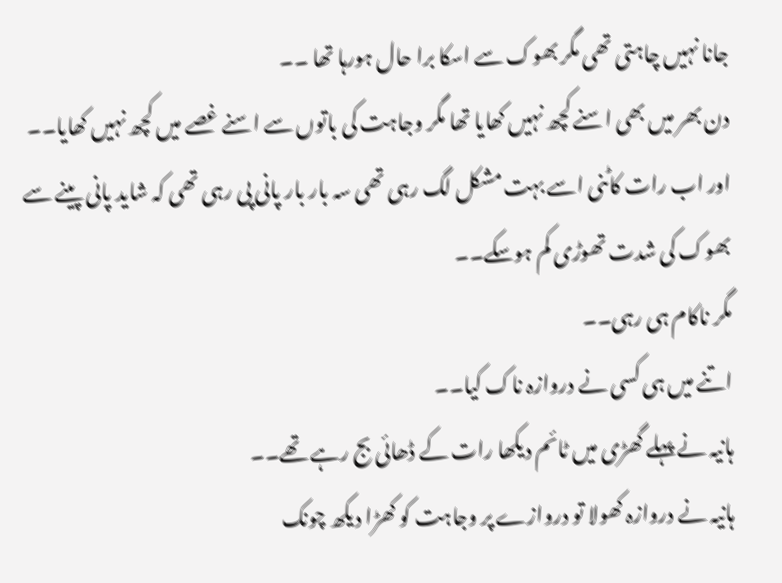جانا نہیں چاہتی تھی مگر بھوک سے اسکا برا حال ہورہا تھا ۔۔
دن بھر میں بھی اسنے کچھ نہیں کھایا تھا مگر وجاہت کی باتوں سے اسنے غصے میں کچھ نہیں کھایا۔۔
اور اب رات کاٹنی اسے بہت مشکل لگ رہی تھی سہ بار بار پانی پی رہی تھی کہ شاید پانی پینے سے بھوک کی شدت تھوڑی کم ہوسکے۔۔
مگر ناکام ہی رہی۔۔
اتنے میں ہی کسی نے دروازہ ناک کیا۔۔
ہانیہ نے پہلے گھڑی میں ٹائم دیکھا رات کے ڈھائی بج رہے تھے۔۔
ہانیہ نے دروازہ کھولا تو دروازے پر وجاہت کو کھڑا دیکھ چونک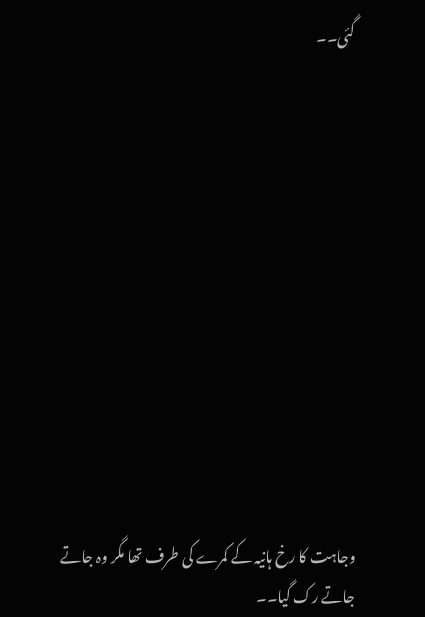گئی۔۔












وجاہت کا رخ ہانیہ کے کمرے کی طرف تھا مگر وہ جاتے جاتے رک گیا۔۔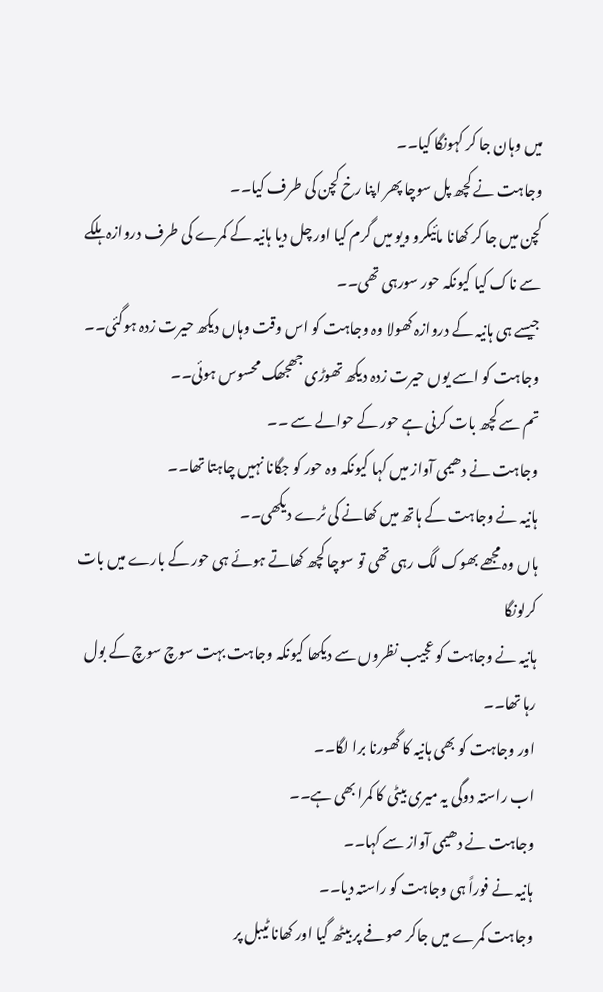میں وہان جا کر کہونگا کیا۔۔
وجاہت نے کچھ پل سوچا پھر اپنا رخ کچن کی طرف کیا۔۔
کچن میں جا کر کھانا مائیکرو ویو میں گرم کیا اور چل دیا ہانیہ کے کمرے کی طرف دروازہ ہلکے سے ناک کیا کیونکہ حور سورہی تھی۔۔
جیسے ہی ہانیہ کے دروازہ کھولا وہ وجاہت کو اس وقت وہاں دیکھ حیرت زدہ ہوگئی۔۔
وجاہت کو اسے یوں حیرت زدہ دیکھ تھوڑی جھجھک محسوس ہوئی۔۔
تم سے کچھ بات کرنی ہے حور کے حوالے سے ۔۔
وجاہت نے دھیمی آواز میں کہا کیونکہ وہ حور کو جگانا نہیں چاہتا تھا۔۔
ہانیہ نے وجاہت کے ہاتھ میں کھانے کی ٹرے دیکھی۔۔
ہاں وہ مجھے بھوک لگ رہی تھی تو سوچا کچھ کھاتے ہوئے ہی حور کے بارے میں بات کرلونگا
ہانیہ نے وجاہت کو عجیب نظروں سے دیکھا کیونکہ وجاہت بہت سوچ سوچ کے بول رہا تھا۔۔
اور وجاہت کو بھی ہانیہ کا گھورنا برا لگا۔۔
اب راستہ دوگی یہ میری بیٹی کا کمرا بھی ہے۔۔
وجاہت نے دھیمی آواز سے کہا۔۔
ہانیہ نے فوراً ہی وجاہت کو راستہ دیا۔۔
وجاہت کمرے میں جاکر صوفے پر بیٹھ گیا اور کھانا ٹیبل پر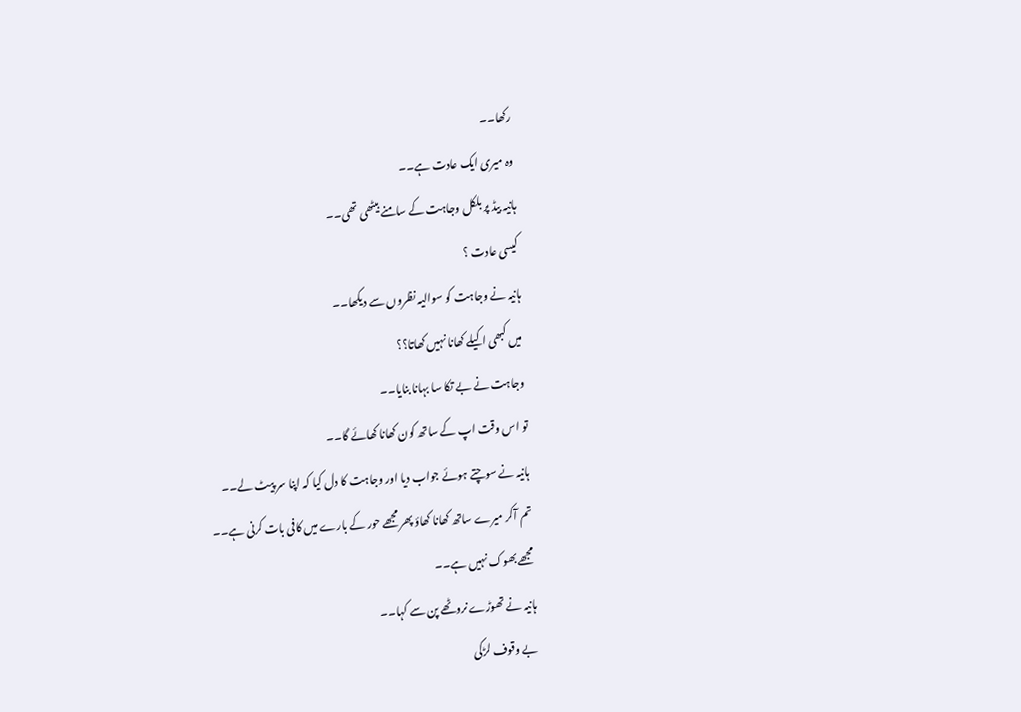رکھا۔۔
وہ میری ایک عادت ہے۔۔
ہانیہ بیڈ پر بلکل وجاہت کے سامنے بیٹھی تھی۔۔
کیسی عادت ؟
ہانیہ نے وجاہت کو سوالیہ نظروں سے دیکھا۔۔
میں کبھی اکیلے کھانا نہیں کھاتا؟؟
وجاہت نے بے تکا سا بہانا بنایا۔۔
تو اس وقت اپ کے ساتھ کون کھانا کھائے گا۔۔
ہانیہ نے سوچتے ہوئے جواب دیا اور وجاہت کا دل کیا کہ اپنا سر پیٹ لے۔۔
تم آکر میرے ساتھ کھانا کھاؤ پھر مجھے حور کے بارے میں کافی بات کرنی ہے۔۔
مجھے بھوک نہیں ہے۔۔
ہانیہ نے تھوڑے نروٹھے پن سے کہا۔۔
بے وقوف لڑکی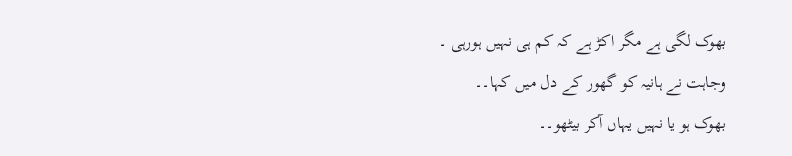بھوک لگی ہے مگر اکڑ ہے کہ کم ہی نہیں ہورہی ۔
وجاہت نے ہانیہ کو گھور کے دل میں کہا۔۔
بھوک ہو یا نہیں یہاں آکر بیٹھو۔۔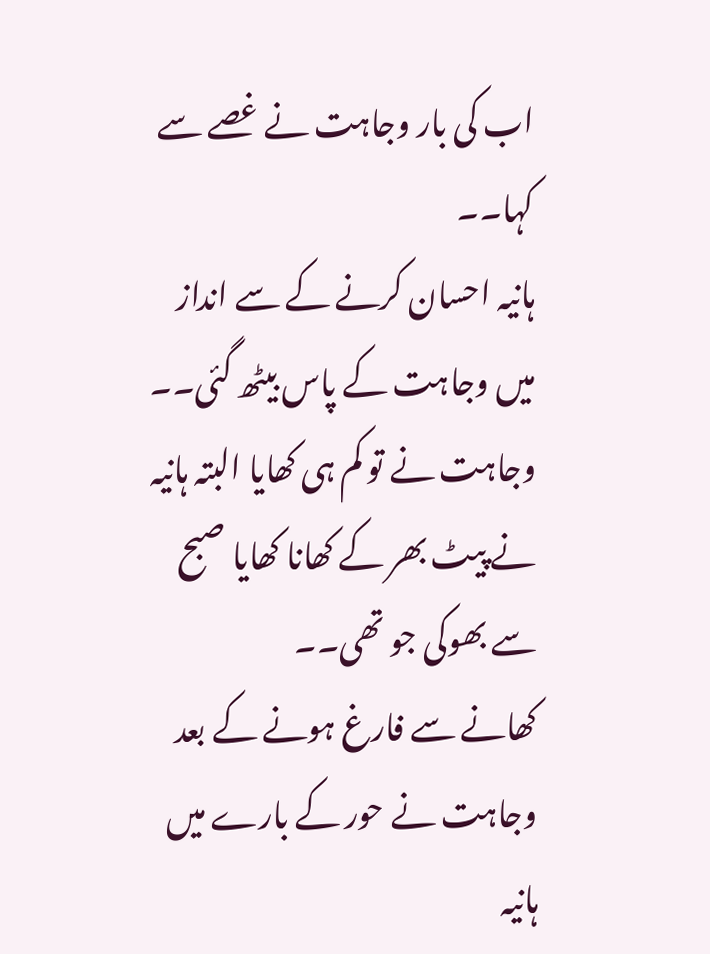اب کی بار وجاہت نے غصے سے کہا۔۔
ہانیہ احسان کرنے کے سے انداز میں وجاہت کے پاس بیٹھ گئی۔۔
وجاہت نے تو کم ہی کھایا البتہ ہانیہ نے پیٹ بھر کے کھانا کھایا صبح سے بھوکی جو تھی۔۔
کھانے سے فارغ ہونے کے بعد وجاہت نے حور کے بارے میں ہانیہ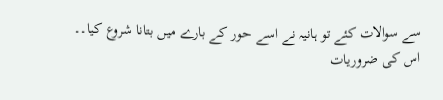سے سوالات کئے تو ہانیہ نے اسے حور کے بارے میں بتانا شروع کیا۔۔
اس کی ضروریات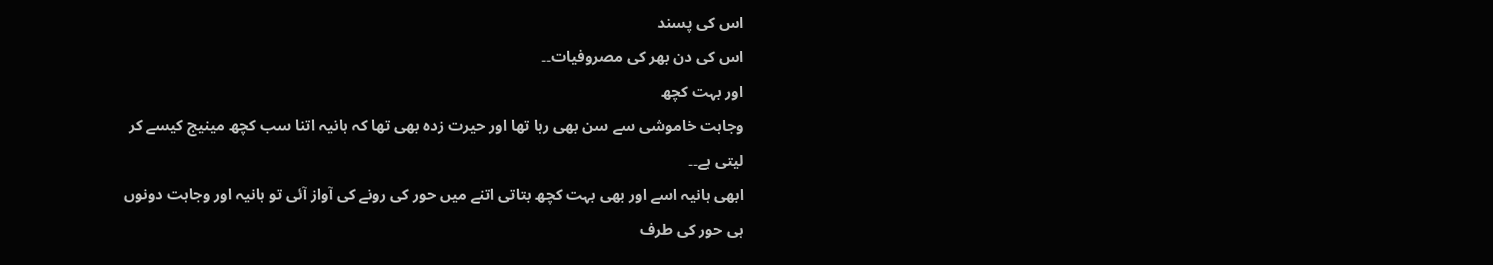اس کی پسند
اس کی دن بھر کی مصروفیات۔۔
اور بہت کچھ
وجاہت خاموشی سے سن بھی رہا تھا اور حیرت زدہ بھی تھا کہ ہانیہ اتنا سب کچھ مینیج کیسے کر لیتی ہے۔۔
ابھی ہانیہ اسے اور بھی بہت کچھ بتاتی اتنے میں حور کی رونے کی آواز آئی تو ہانیہ اور وجاہت دونوں ہی حور کی طرف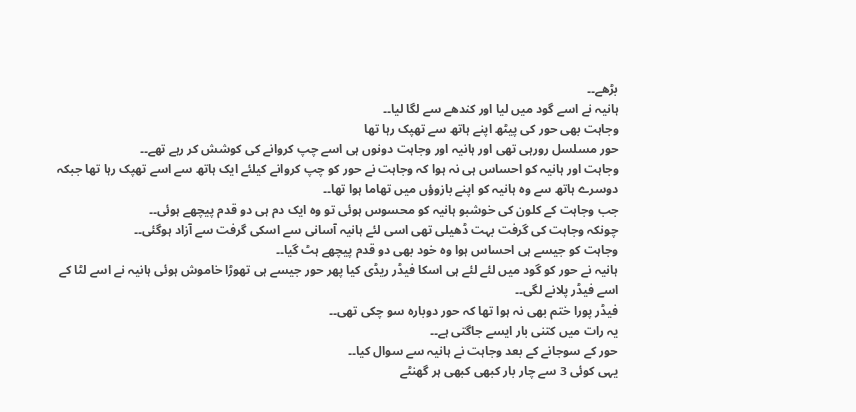بڑھے۔۔
ہانیہ نے اسے گود میں لیا اور کندھے سے لگا لیا۔۔
وجاہت بھی حور کی پیٹھ اپنے ہاتھ سے تھپک رہا تھا
حور مسلسل رورہی تھی اور ہانیہ اور وجاہت دونوں ہی اسے چپ کروانے کی کوشش کر رہے تھے۔۔
وجاہت اور ہانیہ کو احساس ہی نہ ہوا کہ وجاہت نے حور کو چپ کروانے کیلئے ایک ہاتھ سے اسے تھپک رہا تھا جبکہ دوسرے ہاتھ سے وہ ہانیہ کو اپنے بازوؤں میں تھاما ہوا تھا۔۔
جب وجاہت کے کلون کی خوشبو ہانیہ کو محسوس ہوئی تو وہ ایک دم ہی دو قدم پیچھے ہوئی۔۔
چونکہ وجاہت کی گرفت بہت ڈھیلی تھی اسی لئے ہانیہ آسانی سے اسکی گرفت سے آزاد ہوگئی۔۔
وجاہت کو جیسے ہی احساس ہوا وہ خود بھی دو قدم پیچھے ہٹ گیا۔۔
ہانیہ نے حور کو گود میں لئے لئے ہی اسکا فیڈر ریڈی کیا پھر حور جیسے ہی تھوڑا خاموش ہوئی ہانیہ نے اسے لٹا کے اسے فیڈر پلانے لگی۔۔
فیڈر پورا ختم بھی نہ ہوا تھا کہ حور دوبارہ سو چکی تھی۔۔
یہ رات میں کتنی بار ایسے جاگتی ہے۔۔
حور کے سوجانے کے بعد وجاہت نے ہانیہ سے سوال کیا۔۔
یہی کوئی 3 سے چار بار کبھی کبھی ہر گھنٹے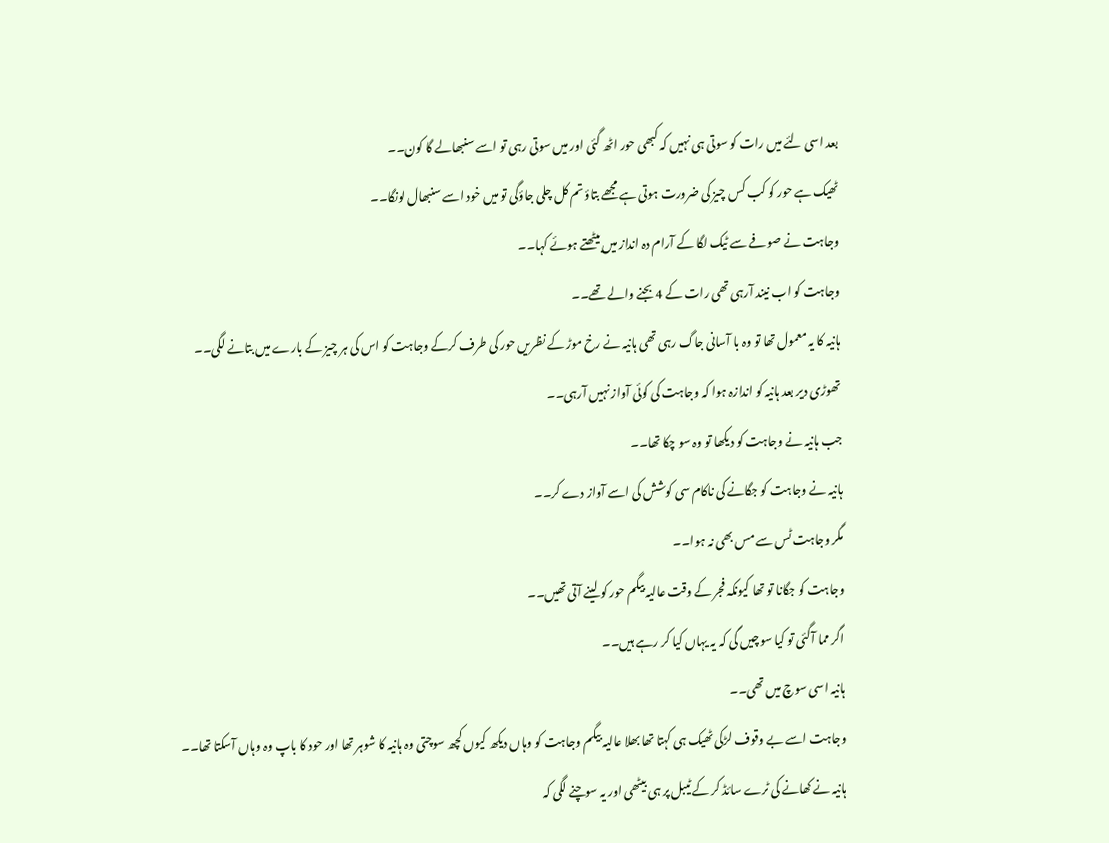بعد اسی لئے میں رات کو سوتی ہی نہیں کہ کبھی حور اٹھ گئی اور میں سوتی رہی تو اسے سنبھالے گا کون۔۔
ٹھیک ہے حور کو کب کس چیز کی ضرورت ہوتی ہے مجھے بتاؤ تم کل چلی جاؤگی تو میں خود اسے سنبھال لونگا۔۔
وجاہت نے صوفے سے ٹیک لگا کے آرام دہ انداز میں بیٹھتے ہوئے کہا۔۔
وجاہت کو اب نیند آرہی تھی رات کے 4 بجنے والے تھے۔۔
ہانیہ کا یہ معمول تھا تو وہ با آسانی جاگ رہی تھی ہانیہ نے رخ موڑ کے نظریں حور کی طرف کرکے وجاہت کو اس کی ہر چیز کے بارے میں بتانے لگی۔۔
تھوڑی دیر بعد ہانیہ کو اندازہ ہوا کہ وجاہت کی کوئی آواز نہیں آرہی۔۔
جب ہانیہ نے وجاہت کو دیکھا تو وہ سو چکا تھا۔۔
ہانیہ نے وجاہت کو جگانے کی ناکام سی کوشش کی اسے آواز دے کر۔۔
مگر وجاہت ٹس سے مس بھی نہ ہوا۔۔
وجاہت کو جگانا تو تھا کیونکہ فجر کے وقت عالیہ بیگم حور کو لینے آتی تھیں۔۔
اگر مما آگئی تو کیا سوچیں گی کہ یہ یہاں کیا کر رہے ہیں۔۔
ہانیہ اسی سوچ میں تھی۔۔
وجاہت اسے بے وقوف لڑکی ٹھیک ہی کہتا تھا بھلا عالیہ بیگم وجاہت کو وہاں دیکھ کیوں کچھ سوچتی وہ ہانیہ کا شوہر تھا اور حود کا باپ وہ وہاں آسکتا تھا۔۔
ہانیہ نے کھانے کی ٹرے سائڈ کر کے ٹیبل پر ہی بیٹھی اور یہ سوچنے لگی کہ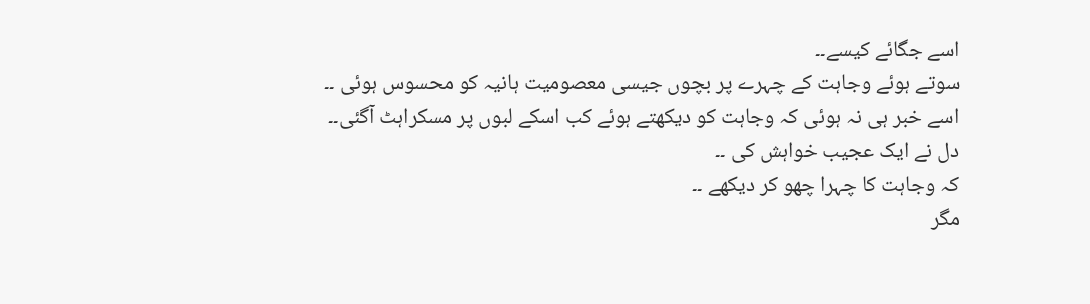اسے جگائے کیسے۔۔
سوتے ہوئے وجاہت کے چہرے پر بچوں جیسی معصومیت ہانیہ کو محسوس ہوئی ۔۔
اسے خبر ہی نہ ہوئی کہ وجاہت کو دیکھتے ہوئے کب اسکے لبوں پر مسکراہٹ آگئی۔۔
دل نے ایک عجیب خواہش کی ۔۔
کہ وجاہت کا چہرا چھو کر دیکھے ۔۔
مگر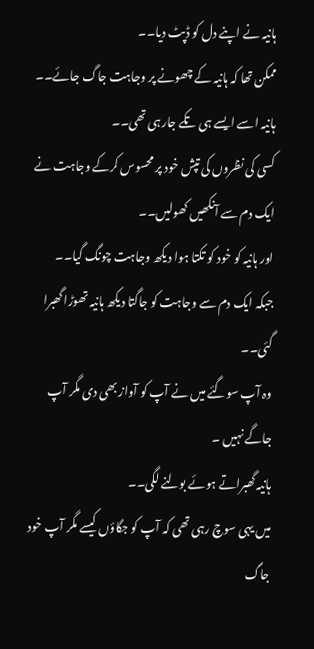ہانیہ نے اپنے دل کو ڈپٹ دیا۔۔
ممکن تھا کہ ہانیہ کے چھونے پر وجاہت جاگ جائے۔۔
ہانیہ اسے ایسے ہی تکے جارہی تھی۔۔
کسی کی نظروں کی تپش خود پر محسوس کرکے وجاہت نے ایک دم سے آنکھیں کھولیں۔۔
اور ہانیہ کو خود کو تکتا ہوا دیکھ وجاہت چونگ گیا۔۔
جبکہ ایک دم سے وجاہت کو جاگتا دیکھ ہانیہ تھوڑا گھبرا گئی۔۔
وہ آپ سوگئے میں نے آپ کو آواز بھی دی مگر آپ جاگے نہیں ۔
ہانیہ گھبراتے ہوئے بولنے لگی۔۔
میں یہی سوچ رہی تھی کہ آپ کو جگاؤں کیسے مگر آپ خود جاگ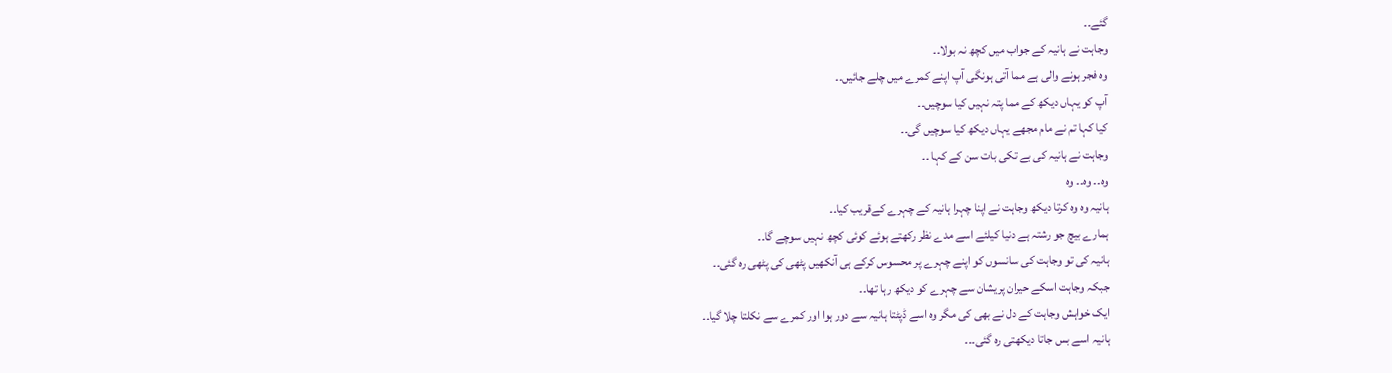گئے۔۔
وجاہت نے ہانیہ کے جواب میں کچھ نہ بولا۔۔
وہ فجر ہونے والی ہے مما آتی ہونگی آپ اپنے کمرے میں چلے جائیں۔۔
آپ کو یہاں دیکھ کے مما پتہ نہیں کیا سوچیں۔۔
کیا کہا تم نے مام مجھے یہاں دیکھ کیا سوچیں گی۔۔
وجاہت نے ہانیہ کی بے تکی بات سن کے کہا ۔۔
وہ۔۔ وہ۔۔ وہ
ہانیہ وہ وہ کرتا دیکھ وجاہت نے اپنا چہرا ہانیہ کے چہرے کےقریب کیا۔۔
ہمارے بیچ جو رشتہ ہے دنیا کیلئے اسے مدے نظر رکھتے ہوئے کوئی کچھ نہیں سوچے گا۔۔
ہانیہ کی تو وجاہت کی سانسوں کو اپنے چہرے پر محسوس کرکے ہی آنکھیں پٹھی کی پٹھی رہ گئی۔۔
جبکہ وجاہت اسکے حیران پریشان سے چہرے کو دیکھ رہا تھا۔۔
ایک خواہش وجاہت کے دل نے بھی کی مگر وہ اسے ڈپٹتا ہانیہ سے دور ہوا اور کمرے سے نکلتا چلا گیا۔۔
ہانیہ اسے بس جاتا دیکھتی رہ گئی۔۔۔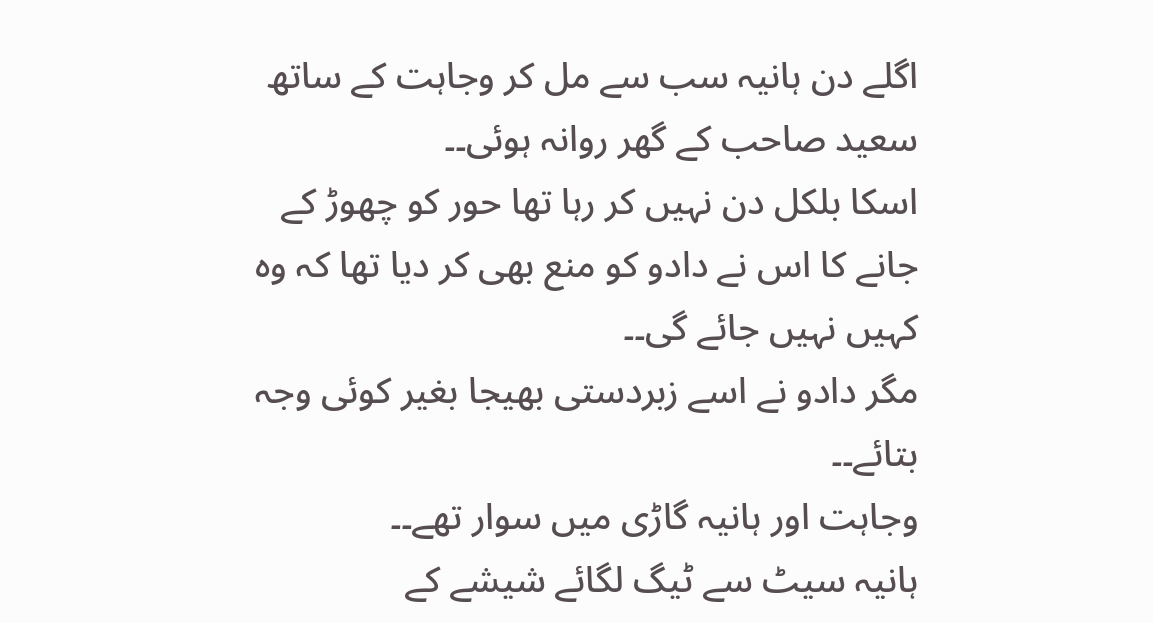اگلے دن ہانیہ سب سے مل کر وجاہت کے ساتھ سعید صاحب کے گھر روانہ ہوئی۔۔
اسکا بلکل دن نہیں کر رہا تھا حور کو چھوڑ کے جانے کا اس نے دادو کو منع بھی کر دیا تھا کہ وہ کہیں نہیں جائے گی۔۔
مگر دادو نے اسے زبردستی بھیجا بغیر کوئی وجہ بتائے۔۔
وجاہت اور ہانیہ گاڑی میں سوار تھے۔۔
ہانیہ سیٹ سے ٹیگ لگائے شیشے کے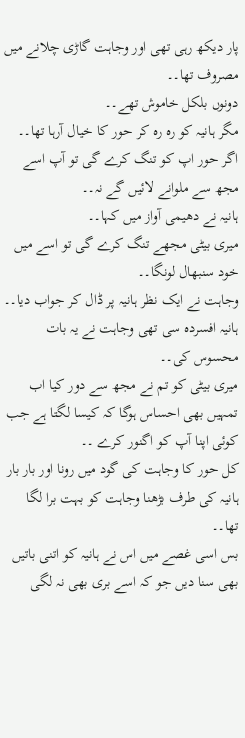پار دیکھ رہی تھی اور وجاہت گاڑی چلانے میں مصروف تھا۔۔
دونوں بلکل خاموش تھے۔۔
مگر ہانیہ کو رہ رہ کر حور کا خیال آرہا تھا۔۔
اگر حور اپ کو تنگ کرے گی تو آپ اسے مجھ سے ملوانے لائیں گے نہ۔۔
ہانیہ نے دھیمی آواز میں کہا۔۔
میری بیٹی مجھے تنگ کرے گی تو اسے میں خود سنبھال لونگا۔۔
وجاہت نے ایک نظر ہانیہ پر ڈال کر جواب دیا۔۔
ہانیہ افسردہ سی تھی وجاہت نے یہ بات محسوس کی۔۔
میری بیٹی کو تم نے مجھ سے دور کیا اب تمہیں بھی احساس ہوگا کہ کیسا لگتا ہے جب کوئی اپنا آپ کو اگنور کرے ۔۔
کل حور کا وجاہت کی گود میں رونا اور بار بار ہانیہ کی طرف بڑھنا وجاہت کو بہت برا لگا تھا۔۔
بس اسی غصے میں اس نے ہانیہ کو اتنی باتیں بھی سنا دیں جو کہ اسے بری بھی نہ لگی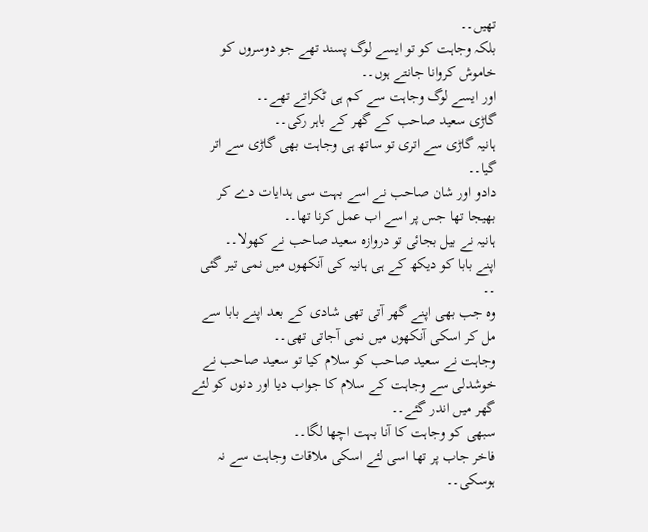تھیں۔۔
بلکہ وجاہت کو تو ایسے لوگ پسند تھے جو دوسروں کو خاموش کروانا جانتے ہوں۔۔
اور ایسے لوگ وجاہت سے کم ہی ٹکراتے تھے۔۔
گاڑی سعید صاحب کے گھر کے باہر رکی۔۔
ہانیہ گاڑی سے اتری تو ساتھ ہی وجاہت بھی گاڑی سے اتر گیا۔۔
دادو اور شان صاحب نے اسے بہت سی ہدایات دے کر بھیجا تھا جس پر اسے اب عمل کرنا تھا۔۔
ہانیہ نے بیل بجائی تو دروازہ سعید صاحب نے کھولا۔۔
اپنے بابا کو دیکھ کے ہی ہانیہ کی آنکھوں میں نمی تیر گئی ۔۔
وہ جب بھی اپنے گھر آتی تھی شادی کے بعد اپنے بابا سے مل کر اسکی آنکھوں میں نمی آجاتی تھی۔۔
وجاہت نے سعید صاحب کو سلام کیا تو سعید صاحب نے خوشدلی سے وجاہت کے سلام کا جواب دیا اور دنوں کو لئے گھر میں اندر گئے۔۔
سبھی کو وجاہت کا آنا بہت اچھا لگا۔۔
فاخر جاب پر تھا اسی لئے اسکی ملاقات وجاہت سے نہ ہوسکی۔۔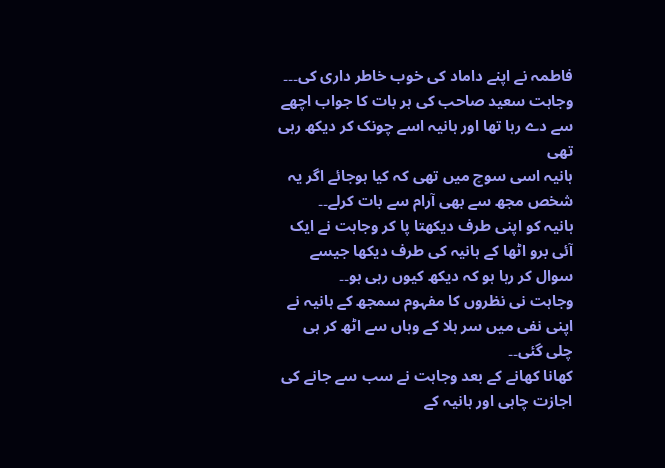فاطمہ نے اپنے داماد کی خوب خاطر داری کی۔۔۔
وجاہت سعید صاحب کی ہر بات کا جواب اچھے سے دے رہا تھا اور ہانیہ اسے چونک کر دیکھ رہی تھی
ہانیہ اسی سوچ میں تھی کہ کیا ہوجائے اگر یہ شخص مجھ سے بھی آرام سے بات کرلے۔۔
ہانیہ کو اپنی طرف دیکھتا پا کر وجاہت نے ایک آئی برو اٹھا کے ہانیہ کی طرف دیکھا جیسے سوال کر رہا ہو کہ دیکھ کیوں رہی ہو۔۔
وجاہت نی نظروں کا مفہوم سمجھ کے ہانیہ نے اپنی نفی میں سر ہلا کے وہاں سے اٹھ کر ہی چلی گئی۔۔
کھانا کھانے کے بعد وجاہت نے سب سے جانے کی اجازت چاہی اور ہانیہ کے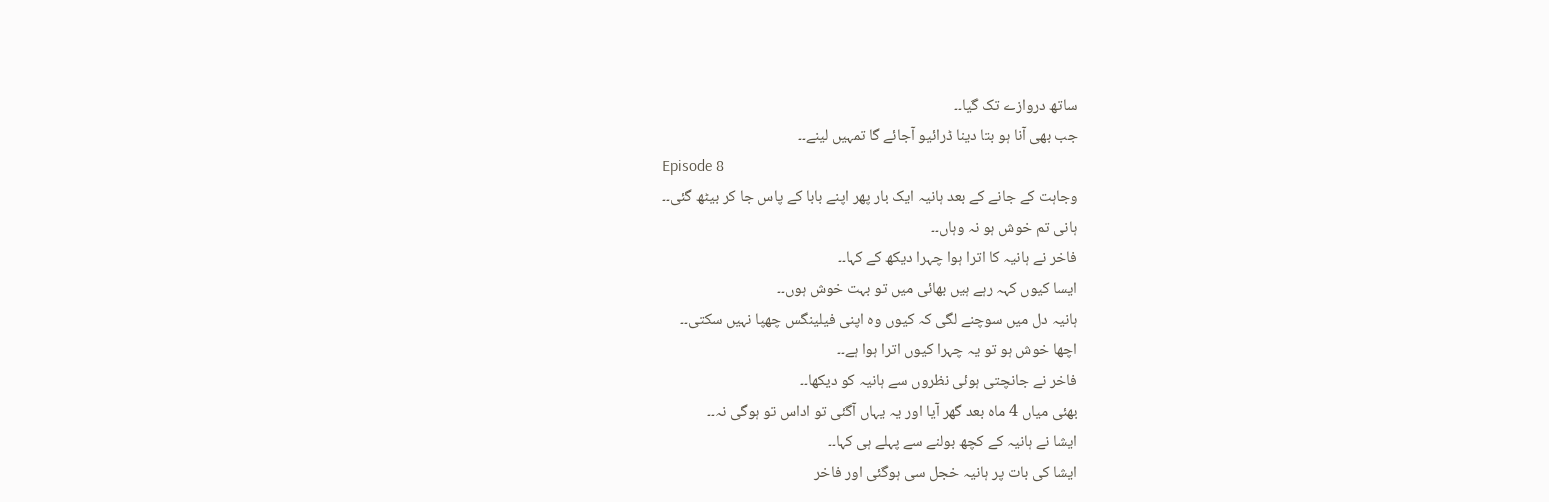ساتھ دروازے تک گیا۔۔
جب بھی آنا ہو بتا دینا ڈرائیو آجائے گا تمہیں لینے۔۔
Episode 8
وجاہت کے جانے کے بعد ہانیہ ایک بار پھر اپنے بابا کے پاس جا کر بیٹھ گئی۔۔
ہانی تم خوش ہو نہ وہاں۔۔
فاخر نے ہانیہ کا اترا ہوا چہرا دیکھ کے کہا۔۔
ایسا کیوں کہہ رہے ہیں بھائی میں تو بہت خوش ہوں۔۔
ہانیہ دل میں سوچنے لگی کہ کیوں وہ اپنی فیلینگس چھپا نہیں سکتی۔۔
اچھا خوش ہو تو یہ چہرا کیوں اترا ہوا ہے۔۔
فاخر نے جانچتی ہوئی نظروں سے ہانیہ کو دیکھا۔۔
بھئی میاں 4 ماہ بعد گھر آیا اور یہ یہاں آگئی تو اداس تو ہوگی نہ۔۔
ایشا نے ہانیہ کے کچھ بولنے سے پہلے ہی کہا۔۔
ایشا کی بات پر ہانیہ خجل سی ہوگئی اور فاخر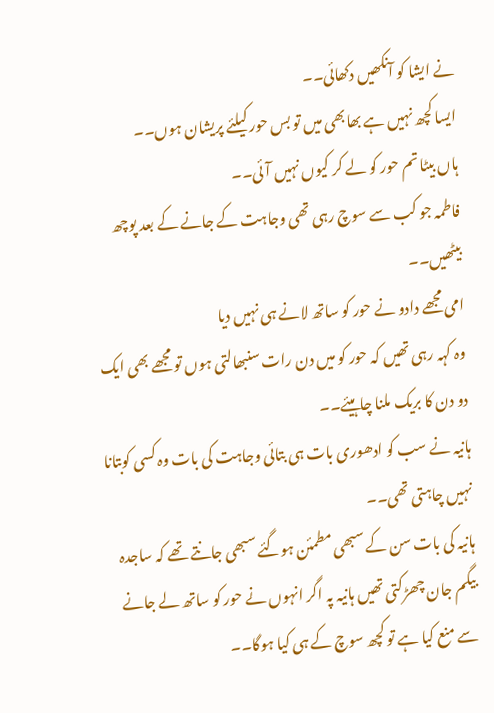نے ایشا کو آنکھیں دکھائی۔۔
ایسا کچھ نہیں ہے بھابھی میں تو بس حور کیلئے پریشان ہوں۔۔
ہاں بیٹا تم حور کو لے کر کیوں نہیں آئی۔۔
فاطمہ جو کب سے سوچ رہی تھی وجاہت کے جانے کے بعد پوچھ بیٹھیں۔۔
امی مجھے دادو نے حور کو ساتھ لانے ہی نہیں دیا
وہ کہہ رہی تھیں کہ حور کو میں دن رات سنبھالتی ہوں تو مجھے بھی ایک دو دن کا بریک ملنا چاہیئے۔۔
ہانیہ نے سب کو ادھوری بات ہی بتائی وجاہت کی بات وہ کسی کوبتانا نہیں چاہتی تھی۔۔
ہانیہ کی بات سن کے سبھی مطمئن ہوگئے سبھی جانتے تھے کہ ساجدہ بیگم جان چھڑکتی تھیں ہانیہ پہ اگر انہوں نے حور کو ساتھ لے جانے سے منع کیا ہے تو کچھ سوچ کے ہی کیا ہوگا۔۔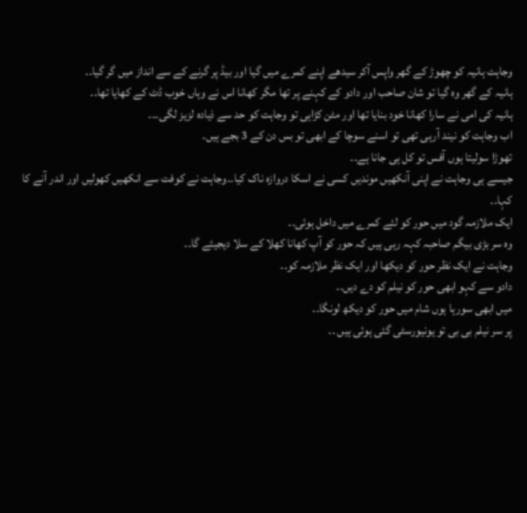وجاہت ہانیہ کو چھوڑ کے گھر واپس آکر سیدھے اپنے کمرے میں گیا اور بیڈ پر گرنے کے سے انداز میں گر گیا۔۔
ہانیہ کے گھر وہ گیا تو شان صاحب اور دادو کے کہنے پر تھا مگر کھانا اس نے وہاں خوب ڈٹ کے کھایا تھا۔۔
ہانیہ کی امی نے سارا کھانا خود بنایا تھا اور مٹن کڑاہی تو وجاہت کو حد سے ذیادہ لزیز لگی۔۔۔
اب وجاہت کو نیند آرہی تھی تو اسنے سوچا کے ابھی تو بس دن کے 3 بجے ہیں۔
تھوڑا سولیتا ہوں آفس تو کل ہی جانا ہے۔۔
جیسے ہی وجاہت نے اپنی آنکھیں موندیں کسی نے اسکا دروازہ ناک کیا۔۔وجاہت نے کوفت سے انکھیں کھولیں اور اندر آنے کا کہا۔۔
ایک ملازمہ گود میں حور کو لئے کمرے میں داخل ہوئی۔۔
وہ سر بڑی بیگم صاحبہ کہہ رہی ہیں کہ حور کو آپ کھانا کھلا کے سلا دیجیئے گا۔۔
وجاہت نے ایک نظر حور کو دیکھا اور ایک نظر ملازمہ کو۔۔
دادو سے کہو ابھی حور کو نیلم کو دے دیں۔۔
میں ابھی سورہا ہوں شام میں حور کو دیکھ لونگا۔۔
پر سر نیلم بی بی تو یونیورسٹی گئی ہوئی ہیں ۔۔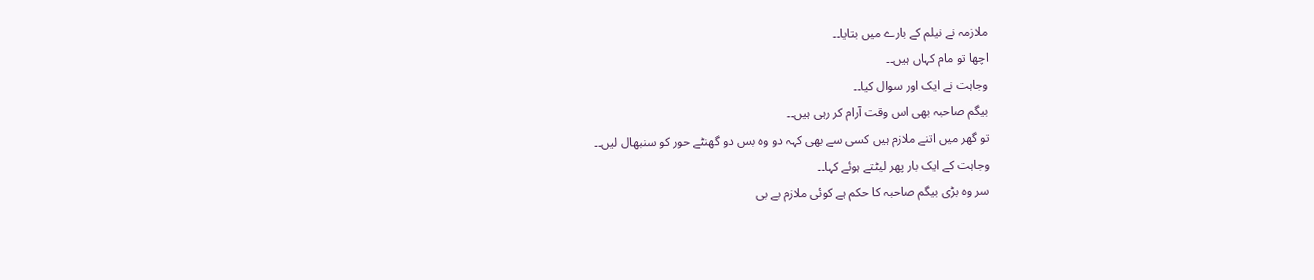ملازمہ نے نیلم کے بارے میں بتایا۔۔
اچھا تو مام کہاں ہیں۔۔
وجاہت نے ایک اور سوال کیا۔۔
بیگم صاحبہ بھی اس وقت آرام کر رہی ہیں۔۔
تو گھر میں اتنے ملازم ہیں کسی سے بھی کہہ دو وہ بس دو گھنٹے حور کو سنبھال لیں۔۔
وجاہت کے ایک بار پھر لیٹتے ہوئے کہا۔۔
سر وہ بڑی بیگم صاحبہ کا حکم ہے کوئی ملازم بے بی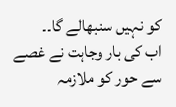کو نہیں سنبھالے گا۔۔
اب کی بار وجاہت نے غصے سے حور کو ملازمہ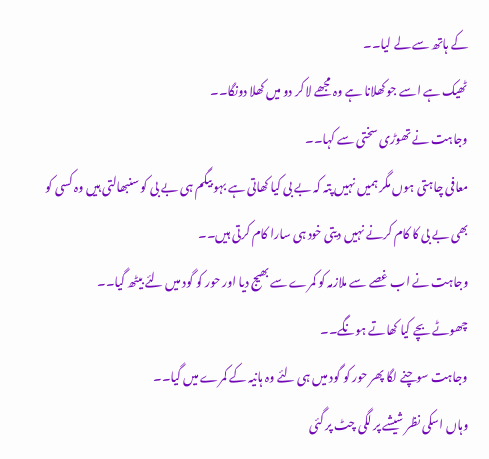کے ہاتھ سے لے لیا۔۔
ٹھیک ہے اسے جو کھلانا ہے وہ مجھے لا کر دو میں کھلا دونگا۔۔
وجاہت نے تھوڑی سختی سے کہا۔۔
معافی چاہتی ہوں مگر ہمیں نہیں پتہ کہ بے بی کیا کھاتی ہے بہو بیگم ہی بے بی کو سنبھالتی ہیں وہ کسی کو بھی بے بی کا کام کرنے نہیں دیتی خود ہی سارا کام کرتی ہیں۔۔
وجاہت نے اب غصے سے ملازمہ کو کمرے سے بھیج دیا اور حور کو گود میں لئے بیٹھ گیا۔۔
چھوٹے بچے کیا کھاتے ہونگے۔۔
وجاہت سوچنے لگا پھر حور کو گود میں ہی لئے وہ ہانیہ کے کمرے میں گیا۔۔
وہاں اسکی نظر شیشے پر لگی چٹ پر گئی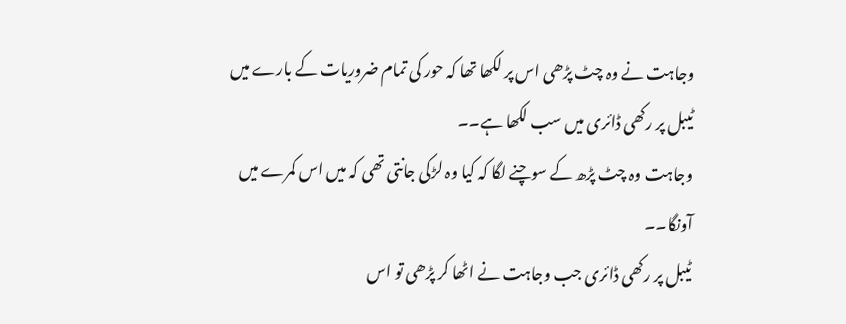وجاہت نے وہ چٹ پڑھی اس پر لکھا تھا کہ حور کی تمام ضروریات کے بارے میں ٹیبل پر رکھی ڈائری میں سب لکھا ہے۔۔
وجاہت وہ چٹ پڑھ کے سوچنے لگا کہ کیا وہ لڑکی جانتی تھی کہ میں اس کمرے میں آونگا۔۔
ٹیبل پر رکھی ڈائری جب وجاہت نے اٹھا کر پڑھی تو اس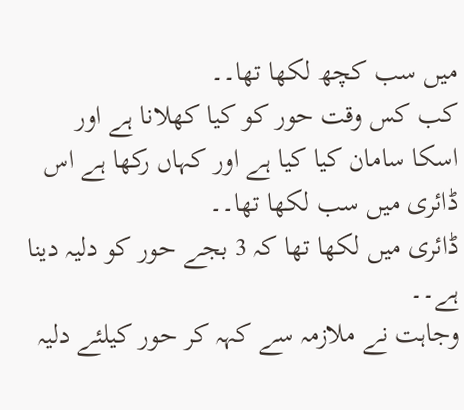میں سب کچھ لکھا تھا۔۔
کب کس وقت حور کو کیا کھلانا ہے اور اسکا سامان کیا کیا ہے اور کہاں رکھا ہے اس ڈائری میں سب لکھا تھا۔۔
ڈائری میں لکھا تھا کہ 3 بجے حور کو دلیہ دینا ہے۔۔
وجاہت نے ملازمہ سے کہہ کر حور کیلئے دلیہ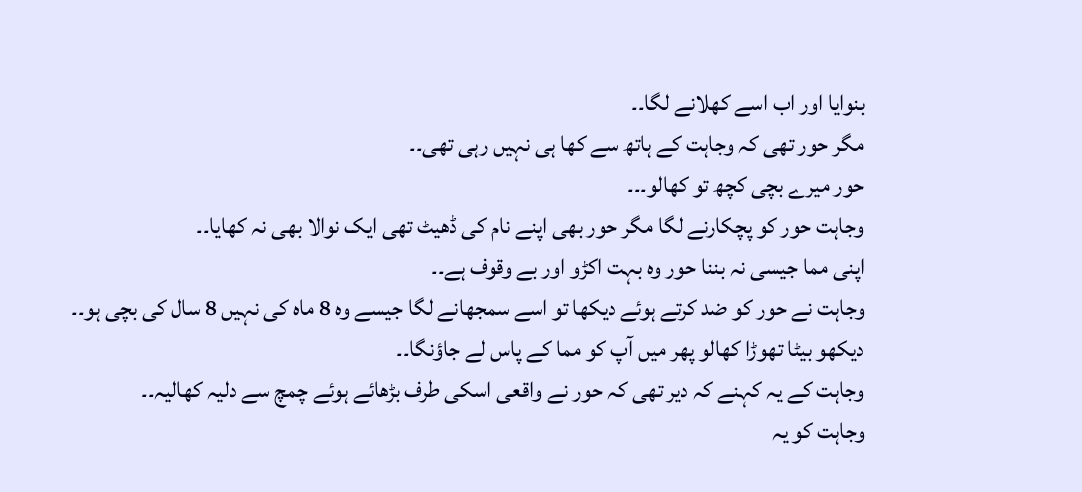بنوایا اور اب اسے کھلانے لگا۔۔
مگر حور تھی کہ وجاہت کے ہاتھ سے کھا ہی نہیں رہی تھی۔۔
حور میرے بچی کچھ تو کھالو۔۔۔
وجاہت حور کو پچکارنے لگا مگر حور بھی اپنے نام کی ڈھیٹ تھی ایک نوالا بھی نہ کھایا۔۔
اپنی مما جیسی نہ بننا حور وہ بہت اکڑو اور بے وقوف ہے۔۔
وجاہت نے حور کو ضد کرتے ہوئے دیکھا تو اسے سمجھانے لگا جیسے وہ 8 ماہ کی نہیں 8 سال کی بچی ہو۔۔
دیکھو بیٹا تھوڑا کھالو پھر میں آپ کو مما کے پاس لے جاؤنگا۔۔
وجاہت کے یہ کہنے کہ دیر تھی کہ حور نے واقعی اسکی طرف بڑھائے ہوئے چمچ سے دلیہ کھالیہ۔۔
وجاہت کو یہ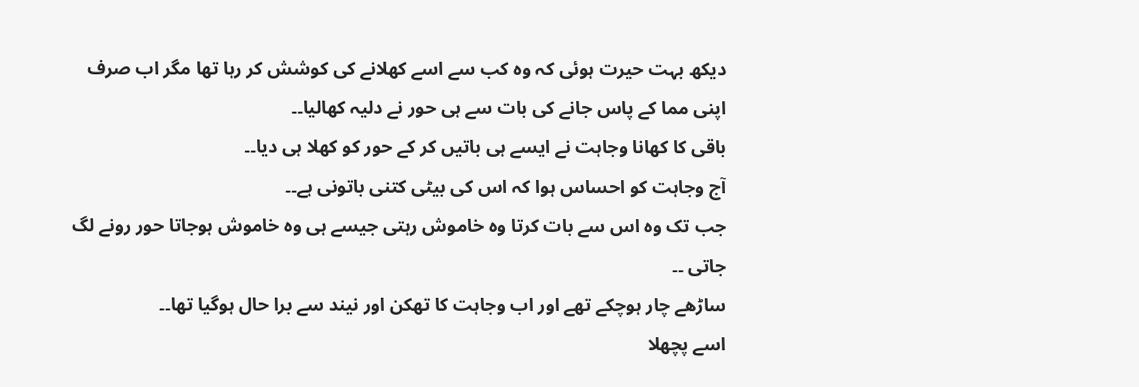دیکھ بہت حیرت ہوئی کہ وہ کب سے اسے کھلانے کی کوشش کر رہا تھا مگر اب صرف اپنی مما کے پاس جانے کی بات سے ہی حور نے دلیہ کھالیا۔۔
باقی کا کھانا وجاہت نے ایسے ہی باتیں کر کے حور کو کھلا ہی دیا۔۔
آج وجاہت کو احساس ہوا کہ اس کی بیٹی کتنی باتونی ہے۔۔
جب تک وہ اس سے بات کرتا وہ خاموش رہتی جیسے ہی وہ خاموش ہوجاتا حور رونے لگ جاتی ۔۔
ساڑھے چار ہوچکے تھے اور اب وجاہت کا تھکن اور نیند سے برا حال ہوگیا تھا۔۔
اسے پچھلا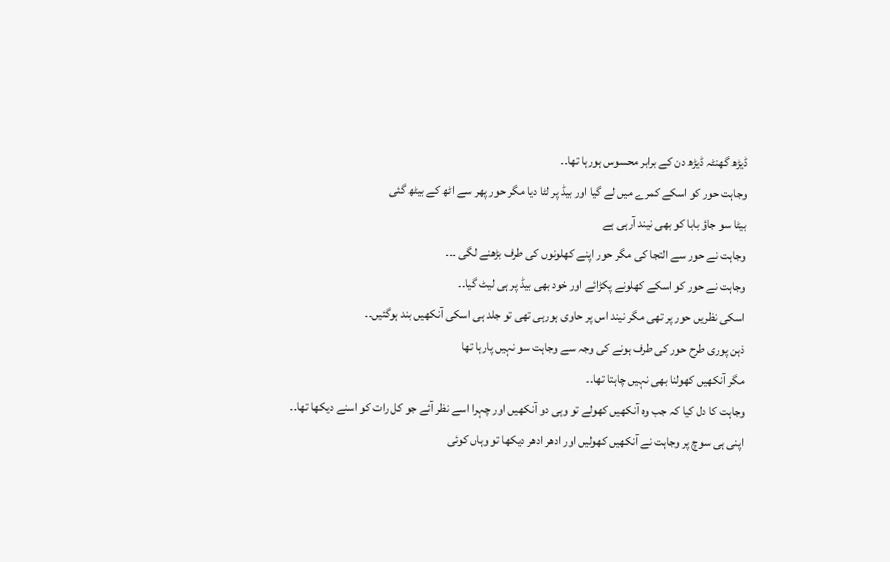ڈیڑھ گھنٹہ ڈیڑھ دن کے برابر محسوس ہورہا تھا۔۔
وجاہت حور کو اسکے کمرے میں لے گیا اور بیڈ پر لٹا دیا مگر حور پھر سے اٹھ کے بیٹھ گئی
بیٹا سو جاؤ بابا کو بھی نیند آرہی ہے
وجاہت نے حور سے التجا کی مگر حور اپنے کھلونوں کی طرف بڑھنے لگی ۔۔۔
وجاہت نے حور کو اسکے کھلونے پکڑائے اور خود بھی بیڈ پر ہی لیٹ گیا۔۔
اسکی نظریں حور پر تھی مگر نیند اس پر حاوی ہورہی تھی تو جلد ہی اسکی آنکھیں بند ہوگئیں۔۔
ذہن پوری طرح حور کی طرف ہونے کی وجہ سے وجاہت سو نہیں پارہا تھا
مگر آنکھیں کھولنا بھی نہیں چاہتا تھا۔۔
وجاہت کا دل کیا کہ جب وہ آنکھیں کھولے تو وہی دو آنکھیں اور چہرا اسے نظر آئے جو کل رات کو اسنے دیکھا تھا۔۔
اپنی ہی سوچ پر وجاہت نے آنکھیں کھولیں اور ادھر ادھر دیکھا تو وہاں کوئی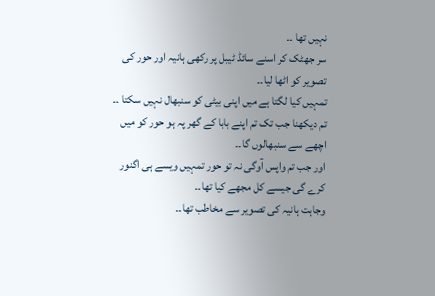نہیں تھا ۔۔
سر جھٹک کر اسنے سائڈ ٹیبل پر رکھی ہانیہ اور حور کی تصویر کو اٹھا لیا۔۔
تمہیں کیا لگتا ہے میں اپنی بیٹی کو سنبھال نہیں سکتا ۔۔
تم دیکھنا جب تک تم اپنے بابا کے گھر پہ ہو حور کو میں اچھے سے سنبھالوں گا۔۔
اور جب تم واپس آوگی نہ تو حور تمہیں ویسے ہی اگنور کرے گی جیسے کل مجھے کیا تھا۔۔
وجاہت ہانیہ کی تصویر سے مخاطب تھا۔۔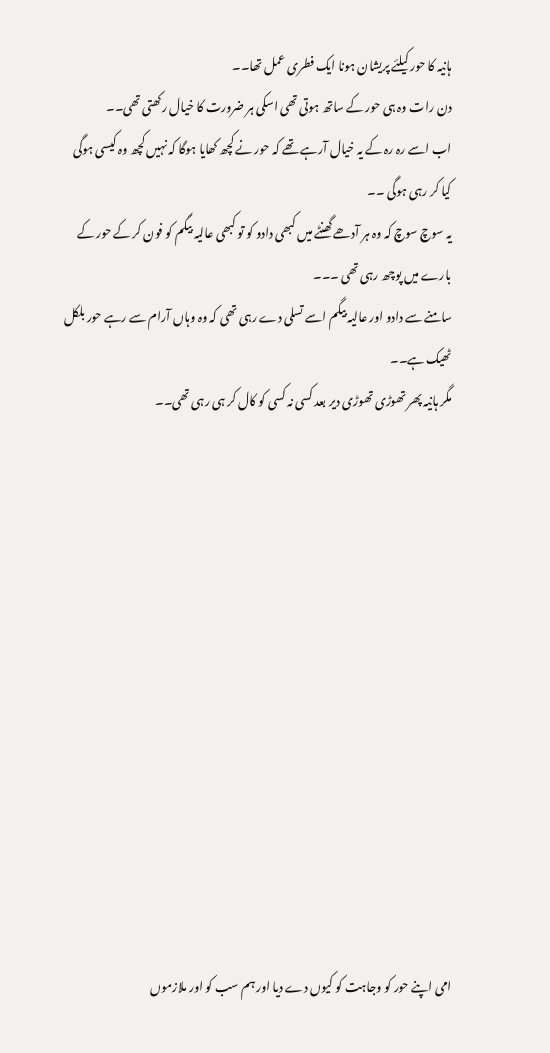ہانیہ کا حور کیلئے پریشان ہونا ایک فطری عمل تھا۔۔
دن رات وہ ہی حور کے ساتھ ہوتی تھی اسکی ہر ضرورت کا خیال رکھتی تھی۔۔
اب اسے رہ رہ کے یہ خیال آرہے تھے کہ حور نے کچھ کھایا ہوگا کہ نہیں کچھ وہ کیسی ہوگی کیا کر رہی ہوگی ۔۔
یہ سوچ سوچ کہ وہ ہر آدھے گھنٹے میں کبھی دادو کو تو کبھی عالیہ بیگم کو فون کر کے حور کے بارے میں پوچھ رہی تھی ۔۔۔
سامنے سے دادو اور عالیہ بیگم اسے تسلی دے رہی تھی کہ وہ وہاں آرام سے رہے حور بلکل ٹھیک ہے۔۔
مگر ہانیہ پھر تھوڑی تھوڑی دیر بعد کسی نہ کسی کو کال کر ہی رہی تھی۔۔













امی اپنے حور کو وجاہت کو کیوں دے دیا اور ہم سب کو اور ملازموں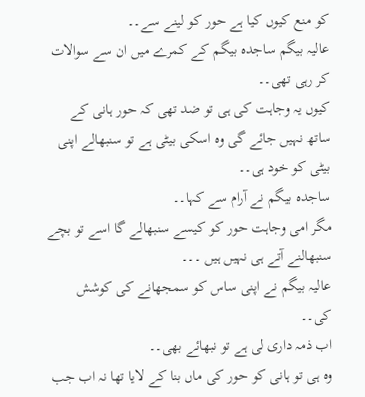کو منع کیوں کیا ہے حور کو لینے سے۔۔
عالیہ بیگم ساجدہ بیگم کے کمرے میں ان سے سوالات کر رہی تھی۔۔
کیوں یہ وجاہت کی ہی تو ضد تھی کہ حور ہانی کے ساتھ نہیں جائے گی وہ اسکی بیٹی ہے تو سنبھالے اپنی بیٹی کو خود ہی۔۔
ساجدہ بیگم نے آرام سے کہا۔۔
مگر امی وجاہت حور کو کیسے سنبھالے گا اسے تو بچے سنبھالنے آتے ہی نہیں ہیں ۔۔۔
عالیہ بیگم نے اپنی ساس کو سمجھانے کی کوشش کی۔۔
اب ذمہ داری لی ہے تو نبھائے بھی۔۔
وہ ہی تو ہانی کو حور کی ماں بنا کے لایا تھا نہ اب جب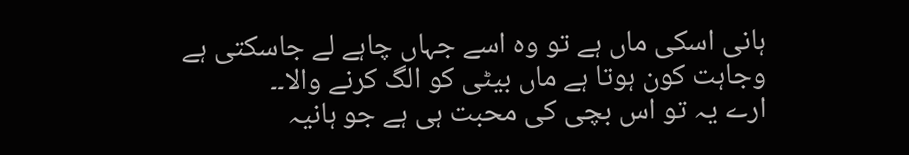ہانی اسکی ماں ہے تو وہ اسے جہاں چاہے لے جاسکتی ہے وجاہت کون ہوتا ہے ماں بیٹی کو الگ کرنے والا۔۔
ارے یہ تو اس بچی کی محبت ہی ہے جو ہانیہ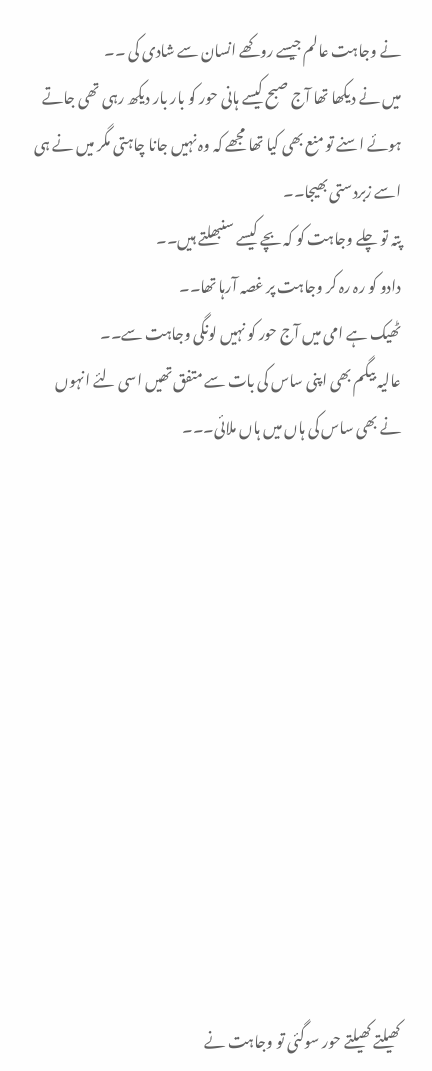نے وجاہت عالم جیسے روکھے انسان سے شادی کی ۔۔
میں نے دیکھا تھا آج صبح کیسے ہانی حور کو بار بار دیکھ رہی تھی جاتے ہوئے اسنے تو منع بھی کیا تھا مجھے کہ وہ نہیں جانا چاہتی مگر میں نے ہی اسے زبردستی بھیجا۔۔
پتہ تو چلے وجاہت کو کہ بچے کیسے سنبھلتے ہیں۔۔
دادو کو رہ رہ کر وجاہت پر غصہ آرہا تھا۔۔
ٹھیک ہے امی میں آج حور کو نہیں لونگی وجاہت سے۔۔
عالیہ بیگم بھی اپنی ساس کی بات سے متفق تھیں اسی لئے انہوں نے بھی ساس کی ہاں میں ہاں ملائی۔۔۔












کھیلتے کھیلتے حور سوگئی تو وجاہت نے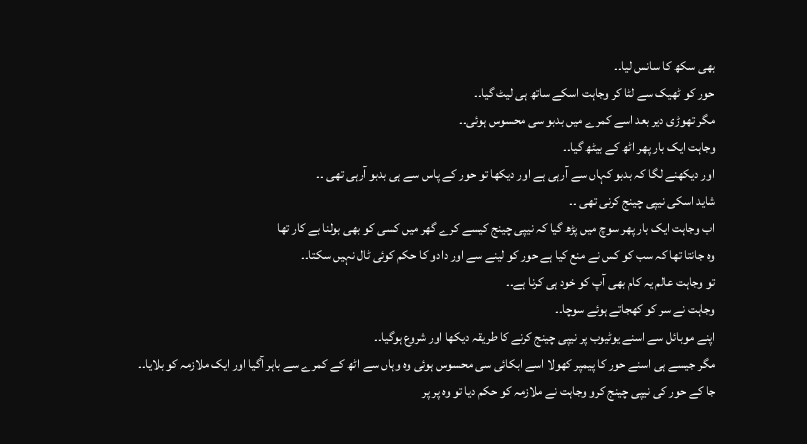بھی سکھ کا سانس لیا۔۔
حور کو ٹھیک سے لٹا کر وجاہت اسکے ساتھ ہی لیٹ گیا۔۔
مگر تھوڑی دیر بعد اسے کمرے میں بدبو سی محسوس ہوئی۔۔
وجاہت ایک بار پھر اٹھ کے بیٹھ گیا۔۔
اور دیکھنے لگا کہ بدبو کہاں سے آرہی ہے اور دیکھا تو حور کے پاس سے ہی بدبو آرہی تھی ۔۔
شاید اسکی نیپی چینج کرنی تھی ۔۔
اب وجاہت ایک بار پھر سوچ میں پڑھ گیا کہ نیپی چینج کیسے کرے گھر میں کسی کو بھی بولنا بے کار تھا
وہ جانتا تھا کہ سب کو کس نے منع کیا ہے حور کو لینے سے اور دادو کا حکم کوئی ٹال نہیں سکتا۔۔
تو وجاہت عالم یہ کام بھی آپ کو خود ہی کرنا ہے۔۔
وجاہت نے سر کو کھجاتے ہوئے سوچا۔۔
اپنے موبائل سے اسنے یوٹیوب پر نیپی چینج کرنے کا طریقہ دیکھا اور شروع ہوگیا۔۔
مگر جیسے ہی اسنے حور کا پیمپر کھولا اسے ابکائی سی محسوس ہوئی وہ وہاں سے اٹھ کے کمرے سے باہر آگیا اور ایک ملازمہ کو بلایا۔۔
جا کے حور کی نیپی چینج کرو وجاہت نے ملازمہ کو حکم دیا تو وہ پر پر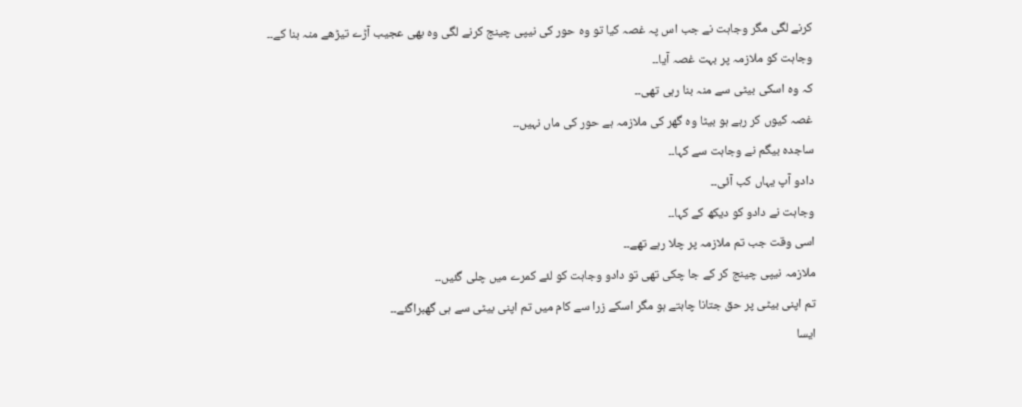کرنے لگی مگر وجاہت نے جب اس پہ غصہ کیا تو وہ حور کی نیپی چینج کرنے لگی وہ بھی عجیب آڑے تیڑھے منہ بنا کے۔۔
وجاہت کو ملازمہ پر بہت غصہ آیا۔۔
کہ وہ اسکی بیٹی سے منہ بنا رہی تھی۔۔
غصہ کیوں کر رہے ہو بیٹا وہ گھر کی ملازمہ ہے حور کی ماں نہیں۔۔
ساجدہ بیگم نے وجاہت سے کہا۔۔
دادو آپ یہاں کب آئی۔۔
وجاہت نے دادو کو دیکھ کے کہا۔۔
اسی وقت جب تم ملازمہ پر چلا رہے تھے۔۔
ملازمہ نیپی چینج کر کے جا چکی تھی تو دادو وجاہت کو لئے کمرے میں چلی گئیں۔۔
تم اپنی بیٹی پر حق جتانا چاہتے ہو مگر اسکے زرا سے کام میں تم اپنی بیٹی سے ہی گھبراگئے۔۔
ایسا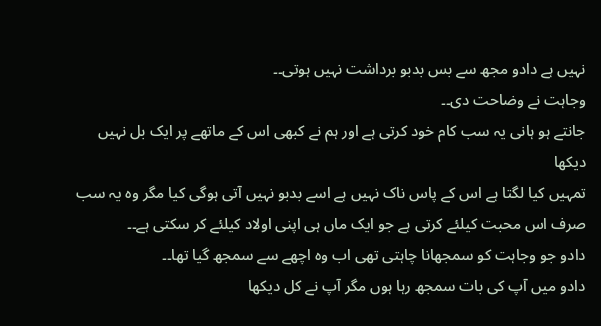نہیں ہے دادو مجھ سے بس بدبو برداشت نہیں ہوتی۔۔
وجاہت نے وضاحت دی۔۔
جانتے ہو ہانی یہ سب کام خود کرتی ہے اور ہم نے کبھی اس کے ماتھے پر ایک بل نہیں دیکھا
تمہیں کیا لگتا ہے اس کے پاس ناک نہیں ہے اسے بدبو نہیں آتی ہوگی کیا مگر وہ یہ سب صرف اس محبت کیلئے کرتی ہے جو ایک ماں ہی اپنی اولاد کیلئے کر سکتی ہے۔۔
دادو جو وجاہت کو سمجھانا چاہتی تھی اب وہ اچھے سے سمجھ گیا تھا۔۔
دادو میں آپ کی بات سمجھ رہا ہوں مگر آپ نے کل دیکھا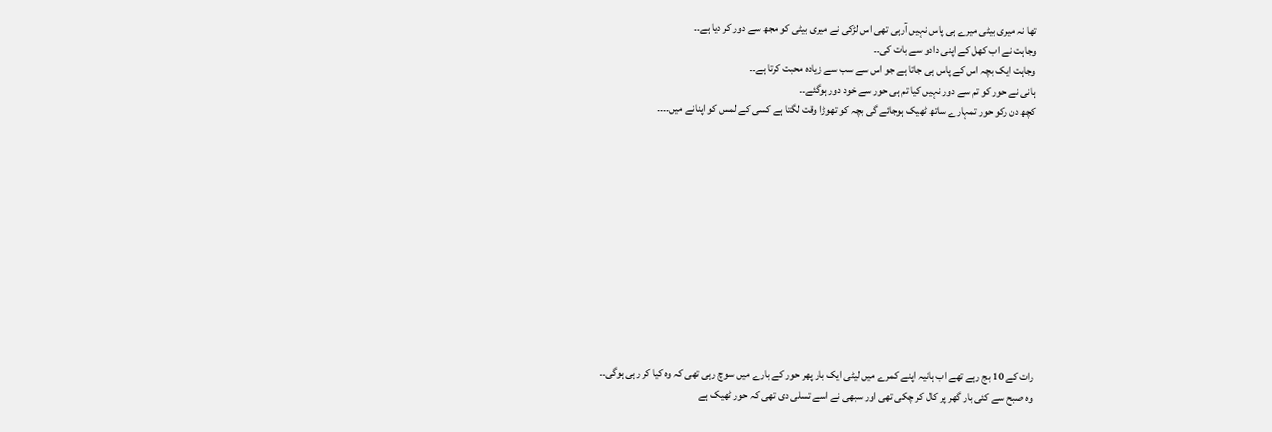تھا نہ میری بیٹی میرے ہی پاس نہیں آرہی تھی اس لڑکی نے میری بیٹی کو مجھ سے دور کر دیا ہے۔۔
وجاہت نے اب کھل کے اپنی دادو سے بات کی۔۔
وجاہت ایک بچہ اس کے پاس ہی جاتا ہے جو اس سے سب سے زیادہ محبت کرتا ہے۔۔
ہانی نے حور کو تم سے دور نہیں کیا تم ہی حور سے خود دور ہوگئے۔۔
کچھ دن رکو حور تمہارے ساتھ ٹھیک ہوجائے گی بچہ کو تھوڑا وقت لگتا ہے کسی کے لمس کو اپنانے میں۔۔۔۔












رات کے 10 بج رہے تھے اب ہانیہ اپنے کمرے میں لیٹی ایک بار پھر حور کے بارے میں سوچ رہی تھی کہ وہ کیا کر رہی ہوگی۔۔
وہ صبح سے کئی بار گھر پر کال کر چکی تھی اور سبھی نے اسے تسلی دی تھی کہ حور ٹھیک ہے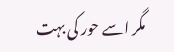مگر اسے حور کی بہت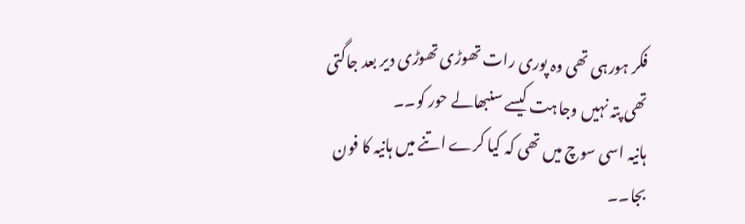فکر ہورہی تھی وہ پوری رات تھوڑی تھوڑی دیر بعد جاگتی تھی پتہ نہیں وجاہت کیسے سنبھالے حور کو۔۔
ہانیہ اسی سوچ میں تھی کہ کیا کرے اتنے میں ہانیہ کا فون بجا۔۔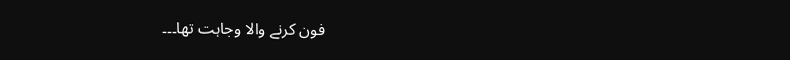فون کرنے والا وجاہت تھا۔۔۔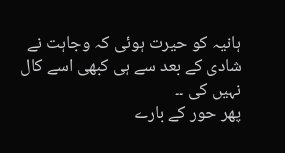ہانیہ کو حیرت ہوئی کہ وجاہت نے شادی کے بعد سے ہی کبھی اسے کال نہیں کی ۔۔
پھر حور کے بارے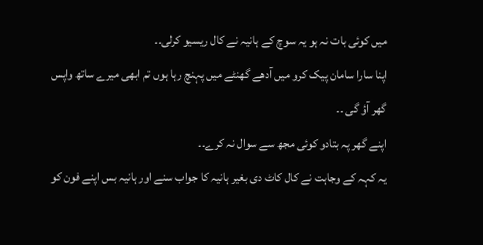میں کوئی بات نہ ہو یہ سوچ کے ہانیہ نے کال ریسیو کرلی۔۔
اپنا سارا سامان پیک کرو میں آدھے گھنٹے میں پہنچ رہا ہوں تم ابھی میرے ساتھ واپس گھر آؤ گی ۔۔
اپنے گھر پہ بتادو کوئی مجھ سے سوال نہ کرے۔۔
یہ کہہ کے وجاہت نے کال کاٹ دی بغیر ہانیہ کا جواب سنے اور ہانیہ بس اپنے فون کو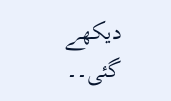دیکھے گئی۔۔